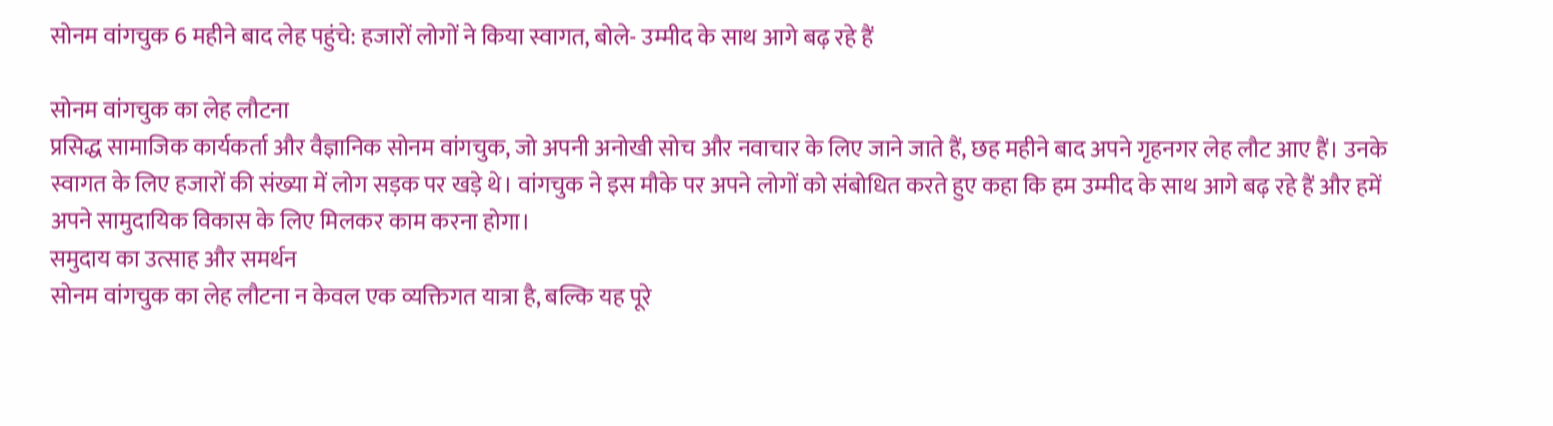सोनम वांगचुक 6 महीने बाद लेह पहुंचे: हजारों लोगों ने किया स्वागत, बोले- उम्मीद के साथ आगे बढ़ रहे हैं

सोनम वांगचुक का लेह लौटना
प्रसिद्ध सामाजिक कार्यकर्ता और वैज्ञानिक सोनम वांगचुक, जो अपनी अनोखी सोच और नवाचार के लिए जाने जाते हैं, छह महीने बाद अपने गृहनगर लेह लौट आए हैं। उनके स्वागत के लिए हजारों की संख्या में लोग सड़क पर खड़े थे। वांगचुक ने इस मौके पर अपने लोगों को संबोधित करते हुए कहा कि हम उम्मीद के साथ आगे बढ़ रहे हैं और हमें अपने सामुदायिक विकास के लिए मिलकर काम करना होगा।
समुदाय का उत्साह और समर्थन
सोनम वांगचुक का लेह लौटना न केवल एक व्यक्तिगत यात्रा है, बल्कि यह पूरे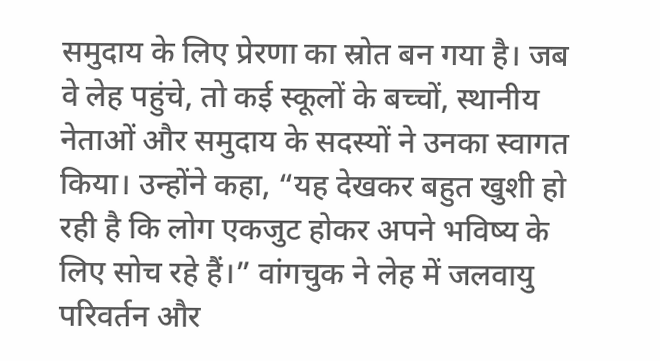समुदाय के लिए प्रेरणा का स्रोत बन गया है। जब वे लेह पहुंचे, तो कई स्कूलों के बच्चों, स्थानीय नेताओं और समुदाय के सदस्यों ने उनका स्वागत किया। उन्होंने कहा, “यह देखकर बहुत खुशी हो रही है कि लोग एकजुट होकर अपने भविष्य के लिए सोच रहे हैं।” वांगचुक ने लेह में जलवायु परिवर्तन और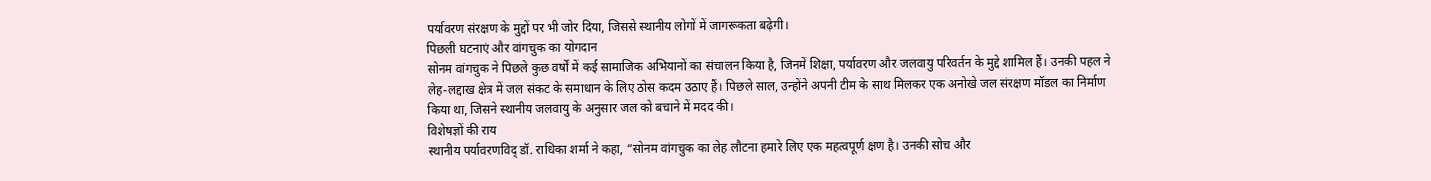पर्यावरण संरक्षण के मुद्दों पर भी जोर दिया, जिससे स्थानीय लोगों में जागरूकता बढ़ेगी।
पिछली घटनाएं और वांगचुक का योगदान
सोनम वांगचुक ने पिछले कुछ वर्षों में कई सामाजिक अभियानों का संचालन किया है, जिनमें शिक्षा, पर्यावरण और जलवायु परिवर्तन के मुद्दे शामिल हैं। उनकी पहल ने लेह-लद्दाख क्षेत्र में जल संकट के समाधान के लिए ठोस कदम उठाए हैं। पिछले साल, उन्होंने अपनी टीम के साथ मिलकर एक अनोखे जल संरक्षण मॉडल का निर्माण किया था, जिसने स्थानीय जलवायु के अनुसार जल को बचाने में मदद की।
विशेषज्ञों की राय
स्थानीय पर्यावरणविद् डॉ. राधिका शर्मा ने कहा, “सोनम वांगचुक का लेह लौटना हमारे लिए एक महत्वपूर्ण क्षण है। उनकी सोच और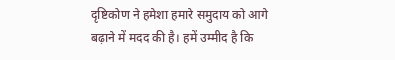दृष्टिकोण ने हमेशा हमारे समुदाय को आगे बढ़ाने में मदद की है। हमें उम्मीद है कि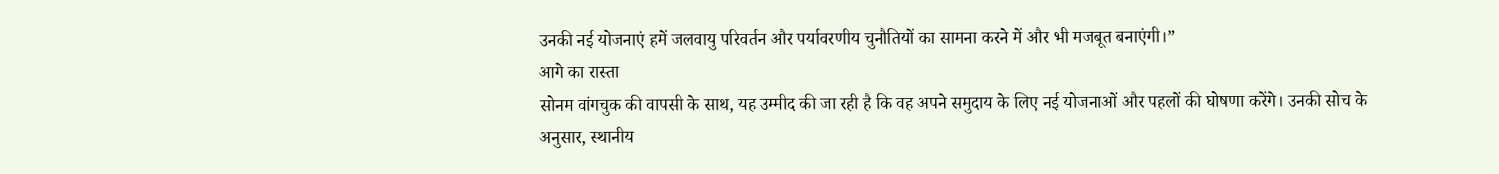उनकी नई योजनाएं हमें जलवायु परिवर्तन और पर्यावरणीय चुनौतियों का सामना करने में और भी मजबूत बनाएंगी।”
आगे का रास्ता
सोनम वांगचुक की वापसी के साथ, यह उम्मीद की जा रही है कि वह अपने समुदाय के लिए नई योजनाओं और पहलों की घोषणा करेंगे। उनकी सोच के अनुसार, स्थानीय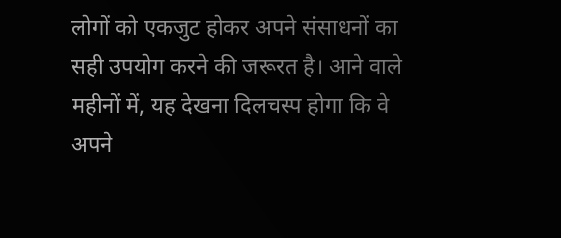लोगों को एकजुट होकर अपने संसाधनों का सही उपयोग करने की जरूरत है। आने वाले महीनों में, यह देखना दिलचस्प होगा कि वे अपने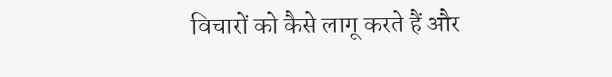विचारों को कैसे लागू करते हैं और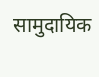सामुदायिक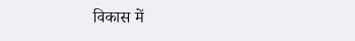विकास में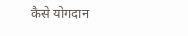कैसे योगदान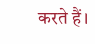करते हैं।